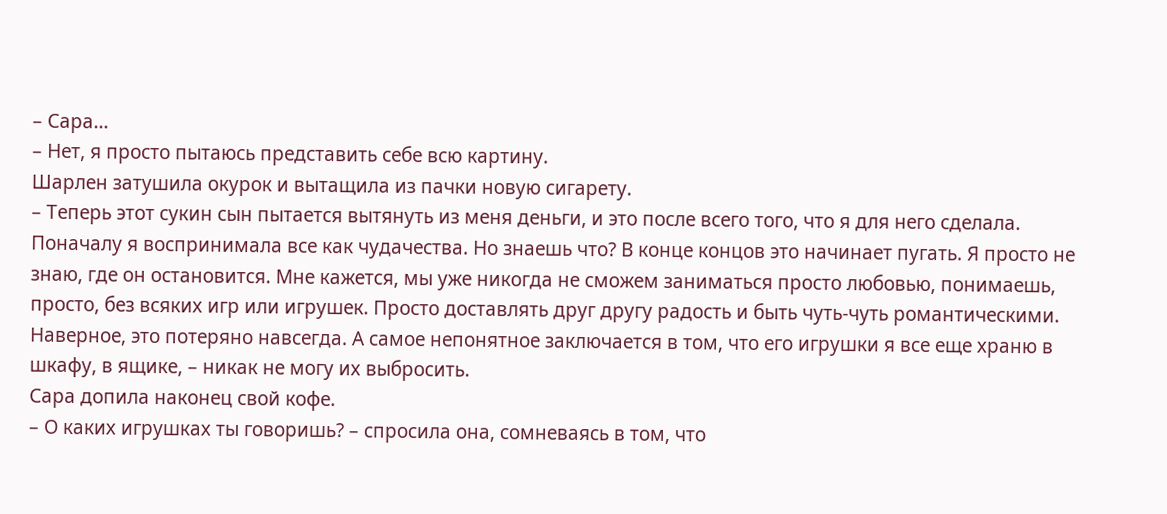– Сара…
– Нет, я просто пытаюсь представить себе всю картину.
Шарлен затушила окурок и вытащила из пачки новую сигарету.
– Теперь этот сукин сын пытается вытянуть из меня деньги, и это после всего того, что я для него сделала. Поначалу я воспринимала все как чудачества. Но знаешь что? В конце концов это начинает пугать. Я просто не знаю, где он остановится. Мне кажется, мы уже никогда не сможем заниматься просто любовью, понимаешь, просто, без всяких игр или игрушек. Просто доставлять друг другу радость и быть чуть-чуть романтическими. Наверное, это потеряно навсегда. А самое непонятное заключается в том, что его игрушки я все еще храню в шкафу, в ящике, – никак не могу их выбросить.
Сара допила наконец свой кофе.
– О каких игрушках ты говоришь? – спросила она, сомневаясь в том, что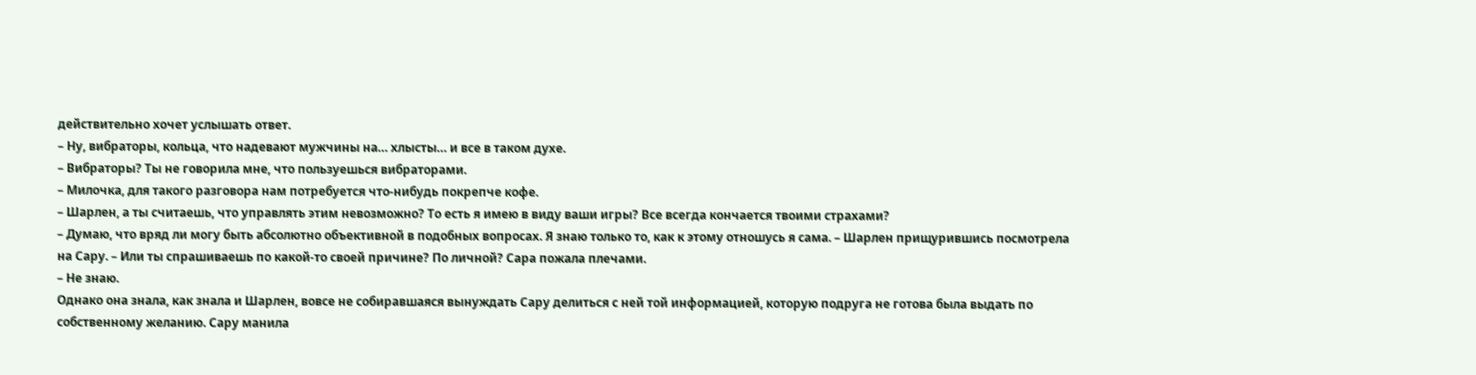действительно хочет услышать ответ.
– Ну, вибраторы, кольца, что надевают мужчины на… хлысты… и все в таком духе.
– Вибраторы? Ты не говорила мне, что пользуешься вибраторами.
– Милочка, для такого разговора нам потребуется что-нибудь покрепче кофе.
– Шарлен, а ты считаешь, что управлять этим невозможно? То есть я имею в виду ваши игры? Все всегда кончается твоими страхами?
– Думаю, что вряд ли могу быть абсолютно объективной в подобных вопросах. Я знаю только то, как к этому отношусь я сама. – Шарлен прищурившись посмотрела на Сару. – Или ты спрашиваешь по какой-то своей причине? По личной? Сара пожала плечами.
– Не знаю.
Однако она знала, как знала и Шарлен, вовсе не собиравшаяся вынуждать Сару делиться с ней той информацией, которую подруга не готова была выдать по собственному желанию. Сару манила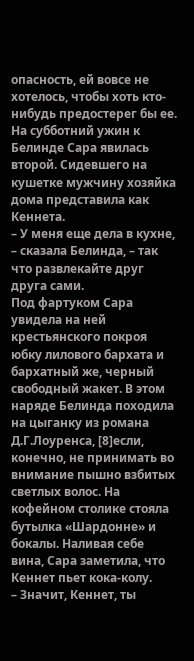опасность, ей вовсе не хотелось, чтобы хоть кто-нибудь предостерег бы ее.
На субботний ужин к Белинде Сара явилась второй. Сидевшего на кушетке мужчину хозяйка дома представила как Кеннета.
– У меня еще дела в кухне, – сказала Белинда, – так что развлекайте друг друга сами.
Под фартуком Сара увидела на ней крестьянского покроя юбку лилового бархата и бархатный же, черный свободный жакет. В этом наряде Белинда походила на цыганку из романа Д.Г.Лоуренса, [8]если, конечно, не принимать во внимание пышно взбитых светлых волос. На кофейном столике стояла бутылка «Шардонне» и бокалы. Наливая себе вина, Сара заметила, что Кеннет пьет кока-колу.
– Значит, Кеннет, ты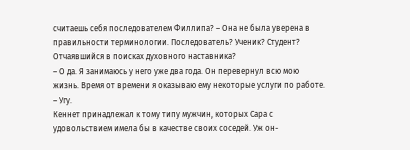считаешь себя последователем Филлипа? – Она не была уверена в правильности терминологии. Последователь? Ученик? Студент? Отчаявшийся в поисках духовного наставника?
– О да. Я занимаюсь у него уже два года. Он перевернул всю мою жизнь. Время от времени я оказываю ему некоторые услуги по работе.
– Угу.
Кеннет принадлежал к тому типу мужчин, которых Сара с удовольствием имела бы в качестве своих соседей. Уж он-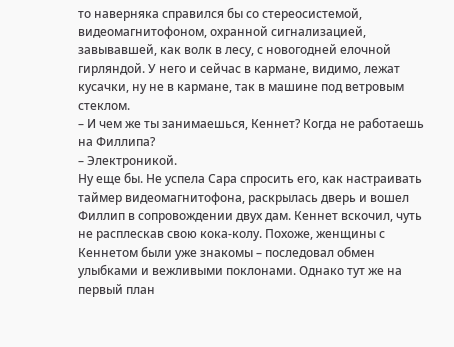то наверняка справился бы со стереосистемой, видеомагнитофоном, охранной сигнализацией, завывавшей, как волк в лесу, с новогодней елочной гирляндой. У него и сейчас в кармане, видимо, лежат кусачки, ну не в кармане, так в машине под ветровым стеклом.
– И чем же ты занимаешься, Кеннет? Когда не работаешь на Филлипа?
– Электроникой.
Ну еще бы. Не успела Сара спросить его, как настраивать таймер видеомагнитофона, раскрылась дверь и вошел Филлип в сопровождении двух дам. Кеннет вскочил, чуть не расплескав свою кока-колу. Похоже, женщины с Кеннетом были уже знакомы – последовал обмен улыбками и вежливыми поклонами. Однако тут же на первый план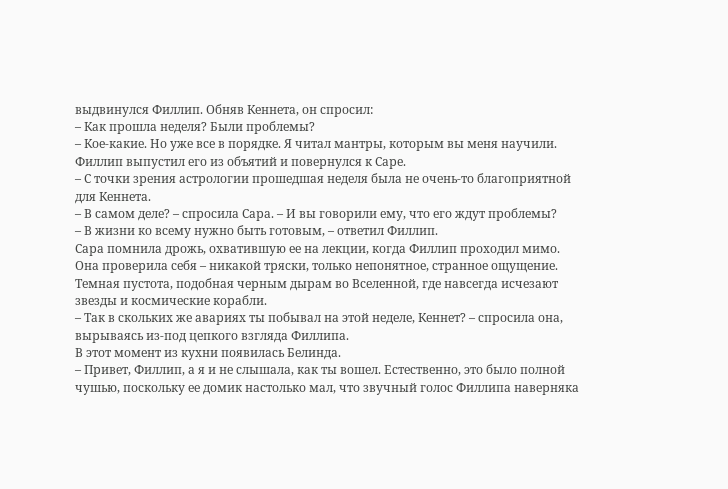выдвинулся Филлип. Обняв Кеннета, он спросил:
– Как прошла неделя? Были проблемы?
– Кое-какие. Но уже все в порядке. Я читал мантры, которым вы меня научили.
Филлип выпустил его из объятий и повернулся к Саре.
– С точки зрения астрологии прошедшая неделя была не очень-то благоприятной для Кеннета.
– В самом деле? – спросила Сара. – И вы говорили ему, что его ждут проблемы?
– В жизни ко всему нужно быть готовым, – ответил Филлип.
Сара помнила дрожь, охватившую ее на лекции, когда Филлип проходил мимо. Она проверила себя – никакой тряски, только непонятное, странное ощущение. Темная пустота, подобная черным дырам во Вселенной, где навсегда исчезают звезды и космические корабли.
– Так в скольких же авариях ты побывал на этой неделе, Кеннет? – спросила она, вырываясь из-под цепкого взгляда Филлипа.
В этот момент из кухни появилась Белинда.
– Привет, Филлип, а я и не слышала, как ты вошел. Естественно, это было полной чушью, поскольку ее домик настолько мал, что звучный голос Филлипа наверняка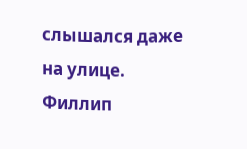слышался даже на улице. Филлип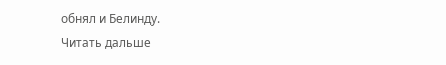обнял и Белинду.
Читать дальше